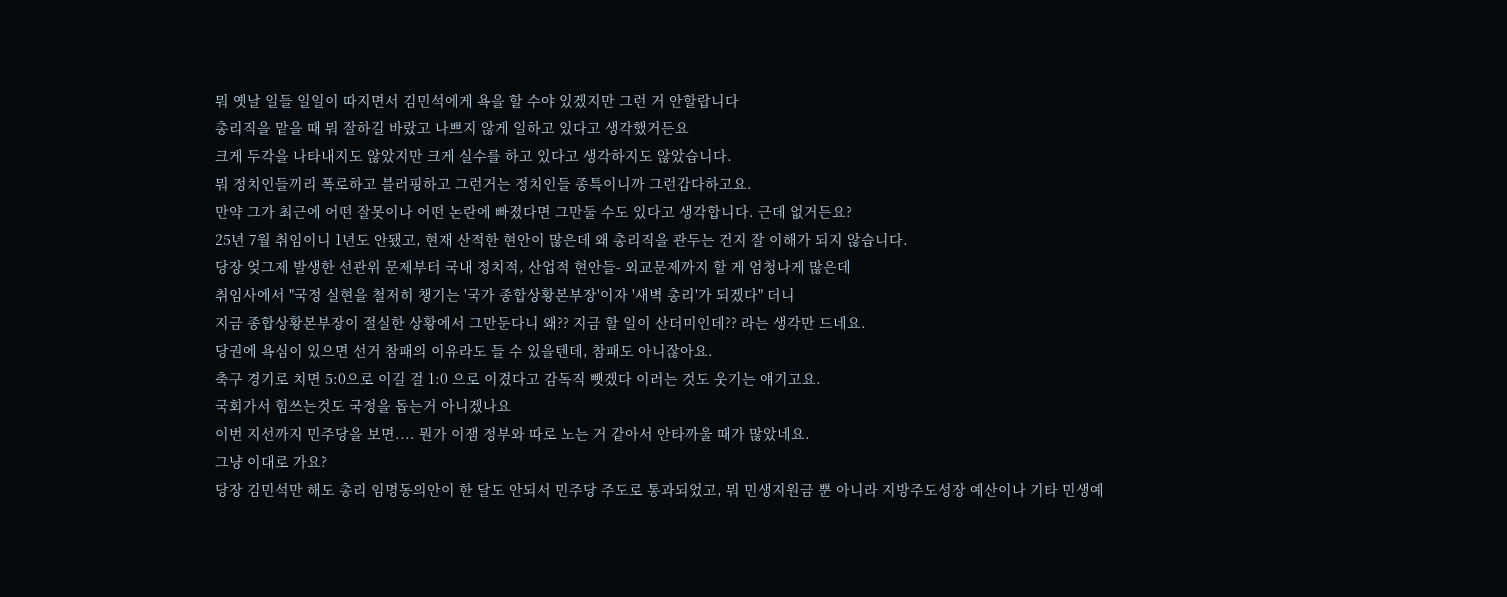뭐 옛날 일들 일일이 따지면서 김민석에게 욕을 할 수야 있겠지만 그런 거 안할랍니다
총리직을 맡을 때 뭐 잘하길 바랐고 나쁘지 않게 일하고 있다고 생각했거든요
크게 두각을 나타내지도 않았지만 크게 실수를 하고 있다고 생각하지도 않았습니다.
뭐 정치인들끼리 폭로하고 블러핑하고 그런거는 정치인들 종특이니까 그런갑다하고요.
만약 그가 최근에 어떤 잘못이나 어떤 논란에 빠졌다면 그만둘 수도 있다고 생각합니다. 근데 없거든요?
25년 7월 취임이니 1년도 안됐고, 현재 산적한 현안이 많은데 왜 총리직을 관두는 건지 잘 이해가 되지 않습니다.
당장 엊그제 발생한 선관위 문제부터 국내 정치적, 산업적 현안들- 외교문제까지 할 게 엄청나게 많은데
취임사에서 "국정 실현을 철저히 챙기는 '국가 종합상황본부장'이자 '새벽 총리'가 되겠다" 더니
지금 종합상황본부장이 절실한 상황에서 그만둔다니 왜?? 지금 할 일이 산더미인데?? 라는 생각만 드네요.
당권에 욕심이 있으면 선거 참패의 이유라도 들 수 있을텐데, 참패도 아니잖아요.
축구 경기로 치면 5:0으로 이길 걸 1:0 으로 이겼다고 감독직 뺏겠다 이러는 것도 웃기는 얘기고요.
국회가서 힘쓰는것도 국정을 돕는거 아니겠나요
이번 지선까지 민주당을 보면.... 뭔가 이잼 정부와 따로 노는 거 같아서 안타까울 때가 많았네요.
그냥 이대로 가요?
당장 김민석만 해도 총리 임명동의안이 한 달도 안되서 민주당 주도로 통과되었고, 뭐 민생지원금 뿐 아니라 지방주도성장 예산이나 기타 민생예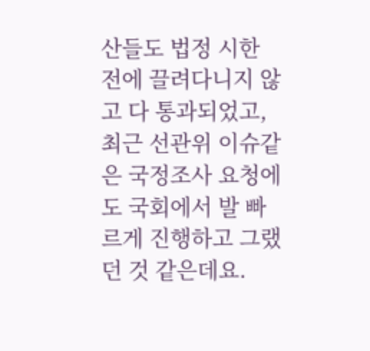산들도 법정 시한 전에 끌려다니지 않고 다 통과되었고, 최근 선관위 이슈같은 국정조사 요청에도 국회에서 발 빠르게 진행하고 그랬던 것 같은데요.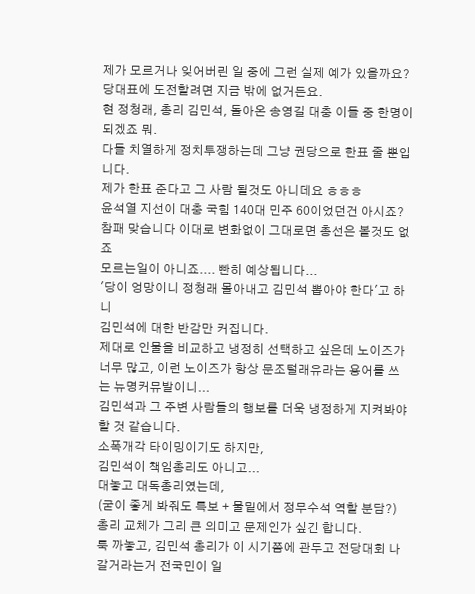제가 모르거나 잊어버린 일 중에 그런 실제 예가 있을까요?
당대표에 도전할려면 지금 밖에 없거든요.
현 정청래, 총리 김민석, 돌아온 송영길 대충 이들 중 한명이 되겠죠 뭐.
다들 치열하게 정치투쟁하는데 그냥 권당으로 한표 줄 뿐입니다.
제가 한표 준다고 그 사람 될것도 아니데요 ㅎㅎㅎ
윤석열 지선이 대충 국힘 140대 민주 60이었던건 아시죠? 참패 맞습니다 이대로 변화없이 그대로면 총선은 볼것도 없죠
모르는일이 아니죠.... 빤히 예상됩니다...
'당이 엉망이니 정청래 몰아내고 김민석 뽑아야 한다'고 하니
김민석에 대한 반감만 커집니다.
제대로 인물을 비교하고 냉정히 선택하고 싶은데 노이즈가 너무 많고, 이런 노이즈가 항상 문조털래유라는 용어를 쓰는 뉴명커뮤발이니...
김민석과 그 주변 사람들의 행보를 더욱 냉정하게 지켜봐야 할 것 같습니다.
소폭개각 타이밍이기도 하지만,
김민석이 책임총리도 아니고...
대놓고 대독총리였는데,
(굳이 좋게 봐줘도 특보 + 물밑에서 정무수석 역할 분담?)
총리 교체가 그리 큰 의미고 문제인가 싶긴 합니다.
툭 까놓고, 김민석 총리가 이 시기쯤에 관두고 전당대회 나갈거라는거 전국민이 일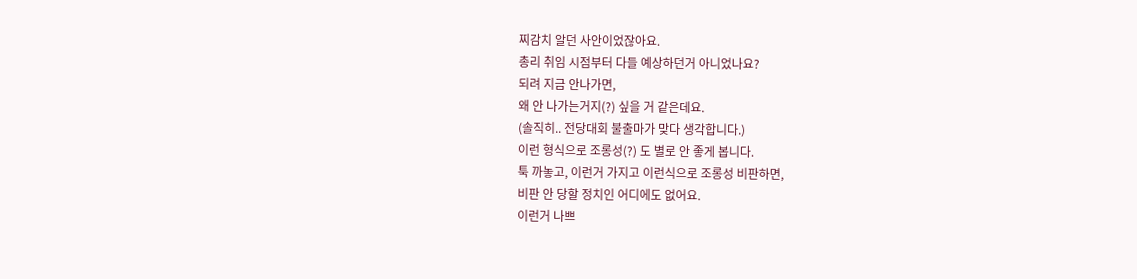찌감치 알던 사안이었잖아요.
총리 취임 시점부터 다들 예상하던거 아니었나요?
되려 지금 안나가면,
왜 안 나가는거지(?) 싶을 거 같은데요.
(솔직히.. 전당대회 불출마가 맞다 생각합니다.)
이런 형식으로 조롱성(?) 도 별로 안 좋게 봅니다.
툭 까놓고, 이런거 가지고 이런식으로 조롱성 비판하면,
비판 안 당할 정치인 어디에도 없어요.
이런거 나쁘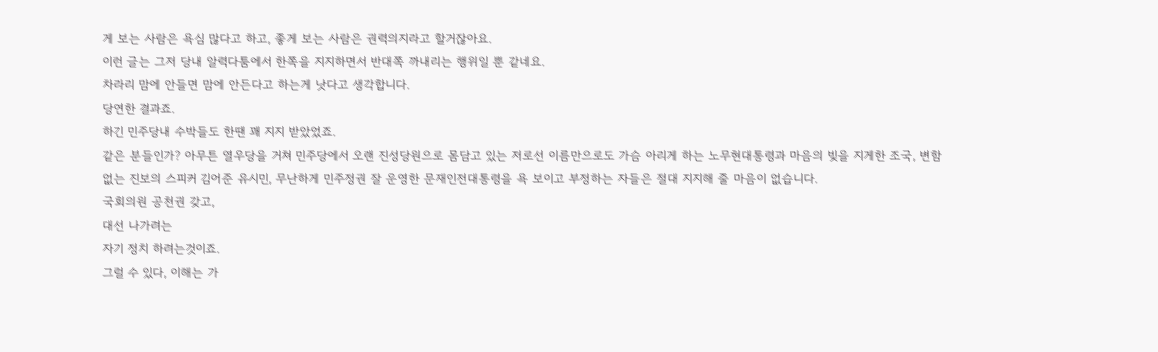게 보는 사람은 욕심 많다고 하고, 좋게 보는 사람은 권력의지라고 할거잖아요.
이런 글는 그저 당내 알력다툼에서 한쪽을 지지하면서 반대쪽 까내리는 행위일 뿐 같네요.
차라리 맘에 안들면 맘에 안든다고 하는게 낫다고 생각합니다.
당연한 결과죠.
하긴 민주당내 수박들도 한땐 꽤 지지 받았었죠.
같은 분들인가? 아무튼 열우당을 거쳐 민주당에서 오랜 진성당원으로 몸담고 있는 저로선 이름만으로도 가슴 아리게 하는 노무현대통령과 마음의 빚을 지게한 조국, 변함없는 진보의 스피커 김어준 유시민, 무난하게 민주정권 잘 운영한 문재인전대통령을 욕 보이고 부정하는 자들은 절대 지지해 줄 마음이 없습니다.
국회의원 공천권 갖고,
대선 나가려는
자기 정치 하려는것이죠.
그럴 수 있다, 이해는 가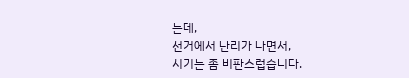는데,
선거에서 난리가 나면서,
시기는 좀 비판스럽습니다.